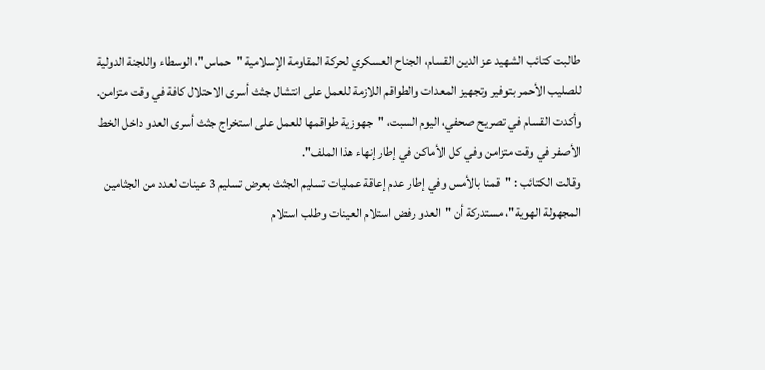طالبت كتائب الشهيد عز الدين القسام، الجناح العسكري لحركة المقاومة الإسلامية "حماس"، الوسطاء واللجنة الدولية للصليب الأحمر بتوفير وتجهيز المعدات والطواقم اللازمة للعمل على انتشال جثث أسرى الاحتلال كافة في وقت متزامن.
وأكدت القسام في تصريح صحفي، اليوم السبت، "جهوزية طواقمها للعمل على استخراج جثث أسرى العدو داخل الخط الأصفر في وقت متزامن وفي كل الأماكن في إطار إنهاء هذا الملف".
وقالت الكتائب : "قمنا بالأمس وفي إطار عدم إعاقة عمليات تسليم الجثث بعرض تسليم 3 عينات لعدد من الجثامين المجهولة الهوية"، مستدركة أن "العدو رفض استلام العينات وطلب استلام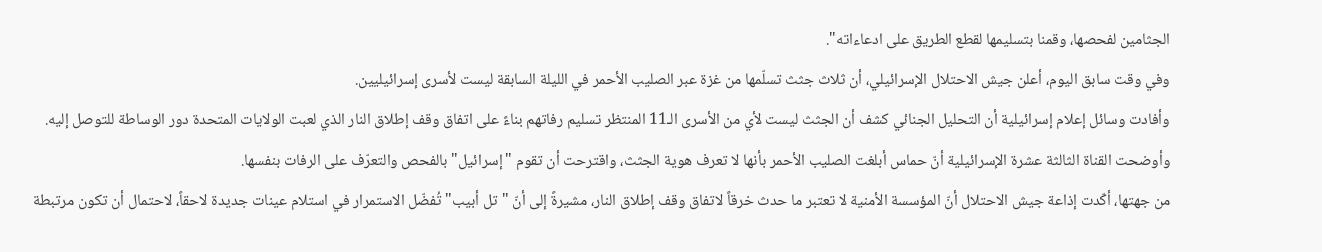الجثامين لفحصها، وقمنا بتسليمها لقطع الطريق على ادعاءاته".
وفي وقت سابق اليوم، أعلن جيش الاحتلال الإسرائيلي، أن ثلاث جثث تسلّمها من غزة عبر الصليب الأحمر في الليلة السابقة ليست لأسرى إسرائيليين.
وأفادت وسائل إعلام إسرائيلية أن التحليل الجنائي كشف أن الجثث ليست لأي من الأسرى الـ11 المنتظر تسليم رفاتهم بناءً على اتفاق وقف إطلاق النار الذي لعبت الولايات المتحدة دور الوساطة للتوصل إليه.
وأوضحت القناة الثالثة عشرة الإسرائيلية أنّ حماس أبلغت الصليب الأحمر بأنها لا تعرف هوية الجثث، واقترحت أن تقوم "إسرائيل" بالفحص والتعرّف على الرفات بنفسها.
من جهتها، أكّدت إذاعة جيش الاحتلال أنّ المؤسسة الأمنية لا تعتبر ما حدث خرقاً لاتفاق وقف إطلاق النار، مشيرةً إلى أنّ "تل أبيب" تُفضّل الاستمرار في استلام عينات جديدة لاحقاً، لاحتمال أن تكون مرتبطة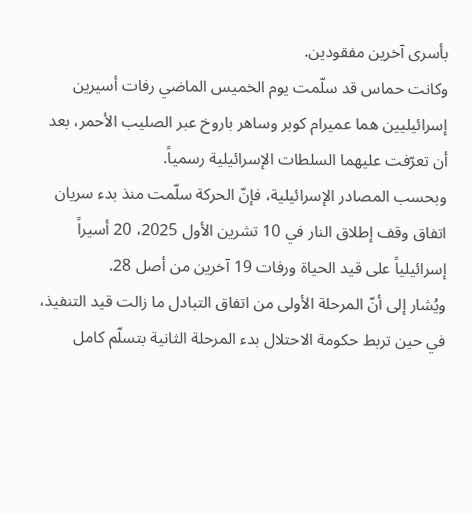بأسرى آخرين مفقودين.
وكانت حماس قد سلّمت يوم الخميس الماضي رفات أسيرين إسرائيليين هما عميرام كوبر وساهر باروخ عبر الصليب الأحمر، بعد أن تعرّفت عليهما السلطات الإسرائيلية رسمياً.
وبحسب المصادر الإسرائيلية، فإنّ الحركة سلّمت منذ بدء سريان اتفاق وقف إطلاق النار في 10 تشرين الأول 2025، 20 أسيراً إسرائيلياً على قيد الحياة ورفات 19 آخرين من أصل 28.
ويُشار إلى أنّ المرحلة الأولى من اتفاق التبادل ما زالت قيد التنفيذ، في حين تربط حكومة الاحتلال بدء المرحلة الثانية بتسلّم كامل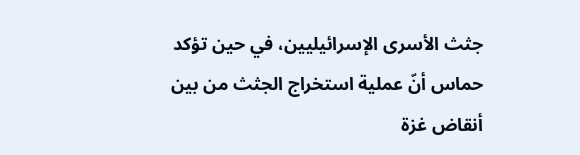جثث الأسرى الإسرائيليين، في حين تؤكد حماس أنّ عملية استخراج الجثث من بين أنقاض غزة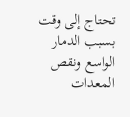تحتاج إلى وقت بسبب الدمار الواسع ونقص المعدات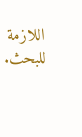اللازمة للبحث.